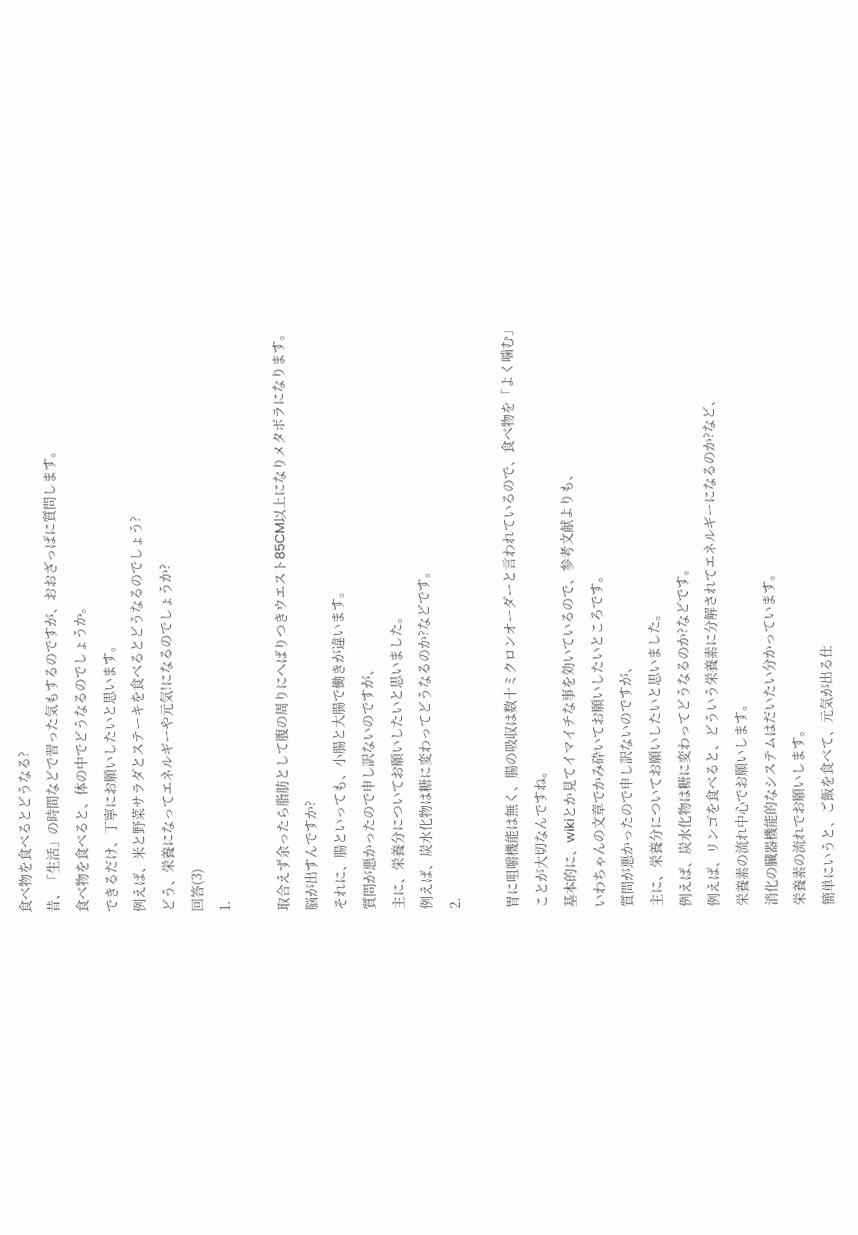食べ物を食べるとどうなる?
昔、「生活」の時間などで習った気もするのですが、おおざっぱに質問します。
食べ物を食べると、体の中でどうなるのでしょうか。
できるだけ、丁寧にお願いしたいと思います。
例えば、米と野菜サラダとステーキを食べるとどうなるのでしょう?
どう、栄養になってエネルギーや元気!になるのでしょうか?
回答(3)
1.

取合えず余ったら脂肪として腹の周りにへばりつきウエスト85CM以上になりメタボラになります。
脳が出すんですか?
それに、腸といっても、小腸と大腸で働きが違います。
質問が悪かったので申し訳ないのですが、
主に、栄養分についてお願いしたいと思いました。
例えば、炭水化物は糖に変わってどうなるのか?などです。
2.

胃に咀嚼機能は無く、腸の吸収は数十ミクロンオーダーと言われているので、食べ物を「よく噛む」ことが大切なんですね。
基本的に、wikiとか見てイマイチな事を効いているので、参考文献よりも、
いわちゃんの文章でかみ砕いてお願いしたいところです。
質問が悪かったので申し訳ないのですが、
主に、栄養分についてお願いしたいと思いました。
例えば、炭水化物は糖に変わってどうなるのか?などです。
例えば、リンゴを食べると、どういう栄養素に分解されてエネルギーになるのか?など、
栄養素の流れ中心でお願いします。
消化の臓器機能的なシステムはだいたい分かっています。
栄養素の流れでお願いします。
簡単にいうと、ご飯を食べて、元気が出る仕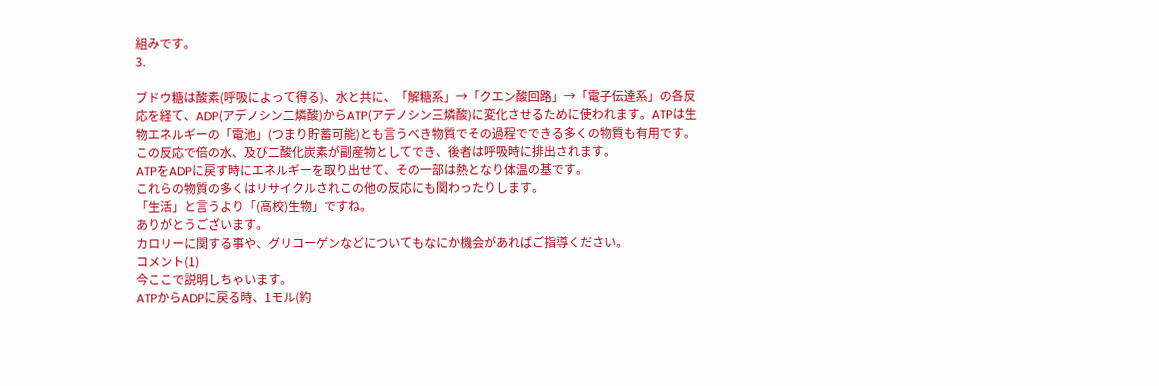組みです。
3.

ブドウ糖は酸素(呼吸によって得る)、水と共に、「解糖系」→「クエン酸回路」→「電子伝達系」の各反応を経て、ADP(アデノシン二燐酸)からATP(アデノシン三燐酸)に変化させるために使われます。ATPは生物エネルギーの「電池」(つまり貯蓄可能)とも言うべき物質でその過程でできる多くの物質も有用です。この反応で倍の水、及び二酸化炭素が副産物としてでき、後者は呼吸時に排出されます。
ATPをADPに戻す時にエネルギーを取り出せて、その一部は熱となり体温の基です。
これらの物質の多くはリサイクルされこの他の反応にも関わったりします。
「生活」と言うより「(高校)生物」ですね。
ありがとうございます。
カロリーに関する事や、グリコーゲンなどについてもなにか機会があればご指導ください。
コメント(1)
今ここで説明しちゃいます。
ATPからADPに戻る時、1モル(約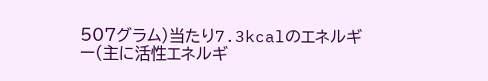507グラム)当たり7.3kcalのエネルギー(主に活性エネルギ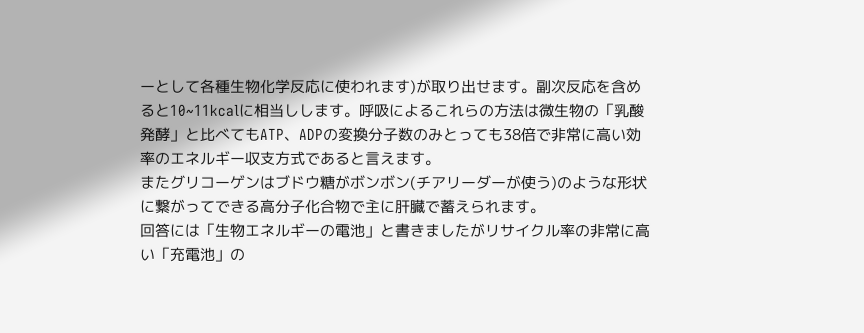ーとして各種生物化学反応に使われます)が取り出せます。副次反応を含めると10~11kcalに相当しします。呼吸によるこれらの方法は微生物の「乳酸発酵」と比べてもATP、ADPの変換分子数のみとっても38倍で非常に高い効率のエネルギー収支方式であると言えます。
またグリコーゲンはブドウ糖がボンボン(チアリーダーが使う)のような形状に繋がってできる高分子化合物で主に肝臓で蓄えられます。
回答には「生物エネルギーの電池」と書きましたがリサイクル率の非常に高い「充電池」の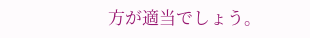方が適当でしょう。